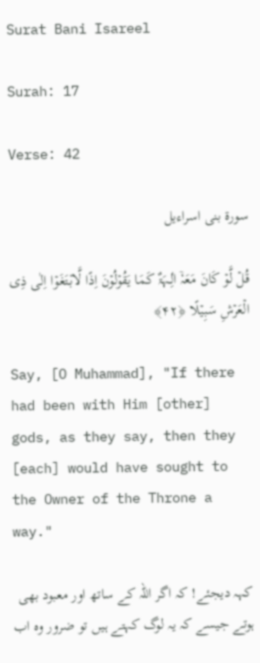Surat Bani Isareel

Surah: 17

Verse: 42

سورة بنی اسراءیل

قُلۡ لَّوۡ کَانَ مَعَہٗۤ اٰلِـہَۃٌ کَمَا یَقُوۡلُوۡنَ اِذًا لَّابۡتَغَوۡا اِلٰی ذِی الۡعَرۡشِ سَبِیۡلًا ﴿۴۲﴾

Say, [O Muhammad], "If there had been with Him [other] gods, as they say, then they [each] would have sought to the Owner of the Throne a way."

کہہ دیجئے! کہ اگر اللہ کے ساتھ اور معبود بھی ہوتے جیسے کہ یہ لوگ کہتے ہیں تو ضرور وہ اب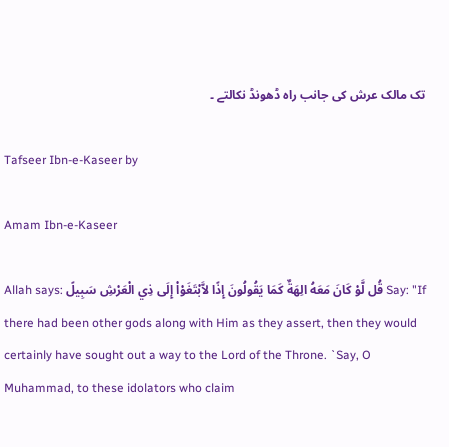تک مالک عرش کی جانب راہ ڈھونڈ نکالتے ۔

Tafseer Ibn-e-Kaseer by

Amam Ibn-e-Kaseer

Allah says: قُل لَّوْ كَانَ مَعَهُ الِهَةٌ كَمَا يَقُولُونَ إِذًا لاَّبْتَغَوْاْ إِلَى ذِي الْعَرْشِ سَبِيلً Say: "If there had been other gods along with Him as they assert, then they would certainly have sought out a way to the Lord of the Throne. `Say, O Muhammad, to these idolators who claim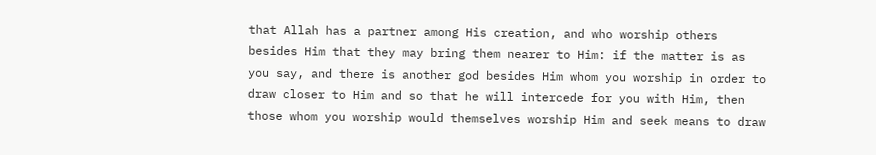that Allah has a partner among His creation, and who worship others besides Him that they may bring them nearer to Him: if the matter is as you say, and there is another god besides Him whom you worship in order to draw closer to Him and so that he will intercede for you with Him, then those whom you worship would themselves worship Him and seek means to draw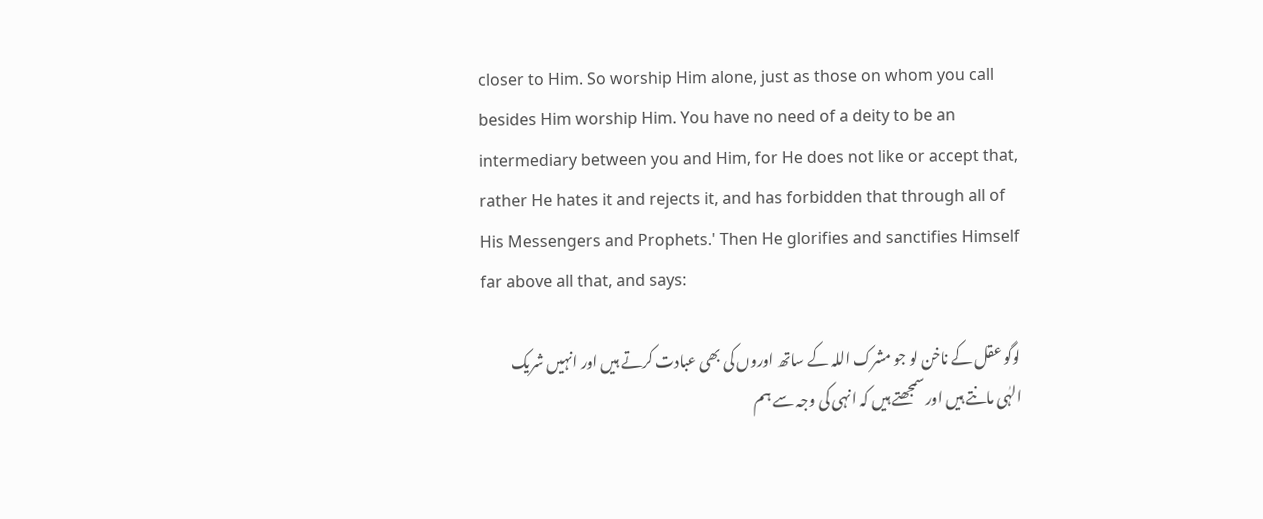closer to Him. So worship Him alone, just as those on whom you call besides Him worship Him. You have no need of a deity to be an intermediary between you and Him, for He does not like or accept that, rather He hates it and rejects it, and has forbidden that through all of His Messengers and Prophets.' Then He glorifies and sanctifies Himself far above all that, and says:

لوگو عقل کے ناخن لو جو مشرک اللہ کے ساتھ اوروں کی بھی عبادت کرتے ہیں اور انہیں شریک الہٰی مانتے ہیں اور سمجھتے ہیں کہ انہی کی وجہ سے ہم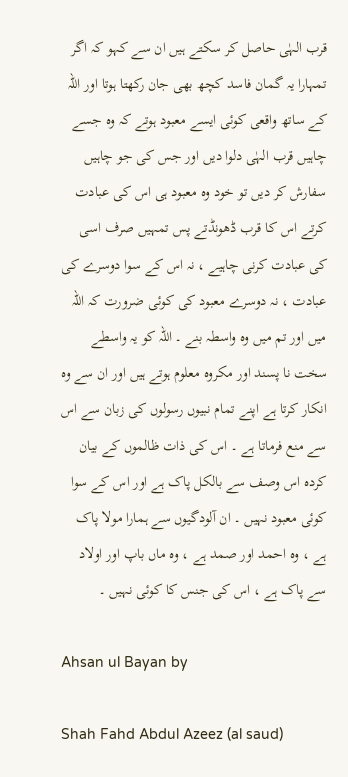قرب الہٰی حاصل کر سکتے ہیں ان سے کہو کہ اگر تمہارا یہ گمان فاسد کچھ بھی جان رکھتا ہوتا اور اللہ کے ساتھ واقعی کوئی ایسے معبود ہوتے کہ وہ جسے چاہیں قرب الہٰی دلوا دیں اور جس کی جو چاہیں سفارش کر دیں تو خود وہ معبود ہی اس کی عبادت کرتے اس کا قرب ڈھونڈتے پس تمہیں صرف اسی کی عبادت کرنی چاہیے ، نہ اس کے سوا دوسرے کی عبادت ، نہ دوسرے معبود کی کوئی ضرورت کہ اللہ میں اور تم میں وہ واسطہ بنے ۔ اللہ کو یہ واسطے سخت نا پسند اور مکروہ معلوم ہوتے ہیں اور ان سے وہ انکار کرتا ہے اپنے تمام نبیوں رسولوں کی زبان سے اس سے منع فرماتا ہے ۔ اس کی ذات ظالموں کے بیان کردہ اس وصف سے بالکل پاک ہے اور اس کے سوا کوئی معبود نہیں ۔ ان آلودگیوں سے ہمارا مولا پاک ہے ، وہ احمد اور صمد ہے ، وہ ماں باپ اور اولاد سے پاک ہے ، اس کی جنس کا کوئی نہیں ۔

Ahsan ul Bayan by

Shah Fahd Abdul Azeez (al saud)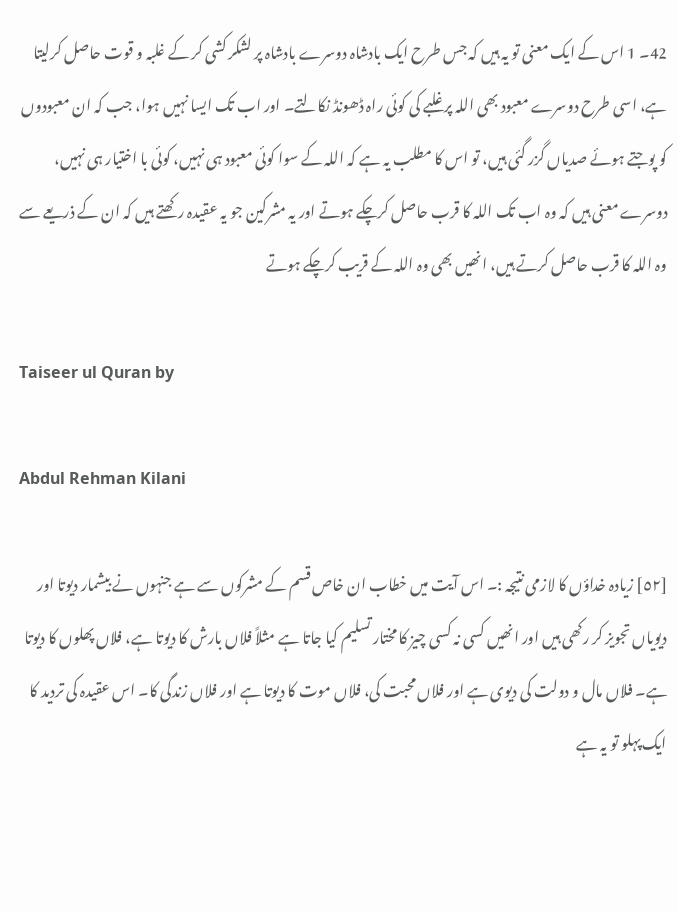42۔ 1 اس کے ایک معنی تو یہ ہیں کہ جس طرح ایک بادشاہ دوسرے بادشاہ پر لشکر کشی کر کے غلبہ و قوت حاصل کرلیتا ہے، اسی طرح دوسرے معبود بھی اللہ پر غلبے کی کوئی راہ ڈھونڈ نکالتے۔ اور اب تک ایسا نہیں ہوا، جب کہ ان معبودوں کو پوجتے ہوئے صدیاں گزر گئی ہیں، تو اس کا مطلب یہ ہے کہ اللہ کے سوا کوئی معبود ہی نہیں، کوئی با اختیار ہی نہیں، دوسرے معنی ہیں کہ وہ اب تک اللہ کا قرب حاصل کرچکے ہوتے اور یہ مشرکین جو یہ عقیدہ رکھتے ہیں کہ ان کے ذریعے سے وہ اللہ کا قرب حاصل کرتے ہیں، انھیں بھی وہ اللہ کے قریب کرچکے ہوتے

Taiseer ul Quran by

Abdul Rehman Kilani

[٥٢] زیادہ خداؤں کا لازمی نتیجہ :۔ اس آیت میں خطاب ان خاص قسم کے مشرکوں سے ہے جنہوں نے بیشمار دیوتا اور دیویاں تجویز کر رکھی ہیں اور انھیں کسی نہ کسی چیز کا مختار تسلیم کیا جاتا ہے مثلاً فلاں بارش کا دیوتا ہے، فلاں پھلوں کا دیوتا ہے۔ فلاں مال و دولت کی دیوی ہے اور فلاں محبت کی، فلاں موت کا دیوتا ہے اور فلاں زندگی کا۔ اس عقیدہ کی تردید کا ایک پہلو تو یہ ہے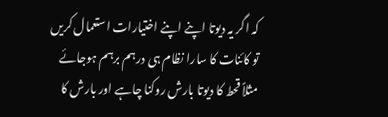کہ اگر یہ دیوتا اپنے اپنے اختیارات استعمال کریں تو کائنات کا سارا نظام ہی درہم برہم ہوجائے مثلاً قحط کا دیوتا بارش روکنا چاہے اور بارش کا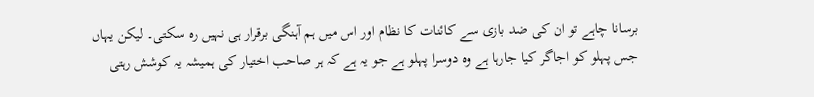برسانا چاہے تو ان کی ضد بازی سے کائنات کا نظام اور اس میں ہم آہنگی برقرار ہی نہیں رہ سکتی۔ لیکن یہاں جس پہلو کو اجاگر کیا جارہا ہے وہ دوسرا پہلو ہے جو یہ ہے کہ ہر صاحب اختیار کی ہمیشہ یہ کوشش رہتی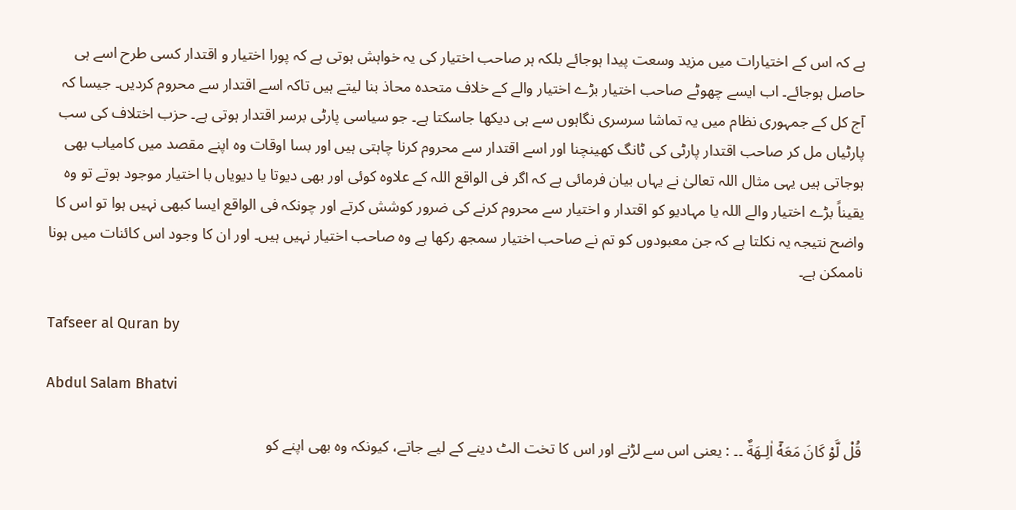ہے کہ اس کے اختیارات میں مزید وسعت پیدا ہوجائے بلکہ ہر صاحب اختیار کی یہ خواہش ہوتی ہے کہ پورا اختیار و اقتدار کسی طرح اسے ہی حاصل ہوجائے۔ اب ایسے چھوٹے صاحب اختیار بڑے اختیار والے کے خلاف متحدہ محاذ بنا لیتے ہیں تاکہ اسے اقتدار سے محروم کردیں۔ جیسا کہ آج کل کے جمہوری نظام میں یہ تماشا سرسری نگاہوں سے ہی دیکھا جاسکتا ہے۔ جو سیاسی پارٹی برسر اقتدار ہوتی ہے۔ حزب اختلاف کی سب پارٹیاں مل کر صاحب اقتدار پارٹی کی ٹانگ کھینچنا اور اسے اقتدار سے محروم کرنا چاہتی ہیں اور بسا اوقات وہ اپنے مقصد میں کامیاب بھی ہوجاتی ہیں یہی مثال اللہ تعالیٰ نے یہاں بیان فرمائی ہے کہ اگر فی الواقع اللہ کے علاوہ کوئی اور بھی دیوتا یا دیویاں با اختیار موجود ہوتے تو وہ یقیناً بڑے اختیار والے اللہ یا مہادیو کو اقتدار و اختیار سے محروم کرنے کی ضرور کوشش کرتے اور چونکہ فی الواقع ایسا کبھی نہیں ہوا تو اس کا واضح نتیجہ یہ نکلتا ہے کہ جن معبودوں کو تم نے صاحب اختیار سمجھ رکھا ہے وہ صاحب اختیار نہیں ہیں۔ اور ان کا وجود اس کائنات میں ہونا ناممکن ہے۔

Tafseer al Quran by

Abdul Salam Bhatvi

قُلْ لَّوْ كَانَ مَعَهٗٓ اٰلِـهَةٌ ۔۔ : یعنی اس سے لڑنے اور اس کا تخت الٹ دینے کے لیے جاتے، کیونکہ وہ بھی اپنے کو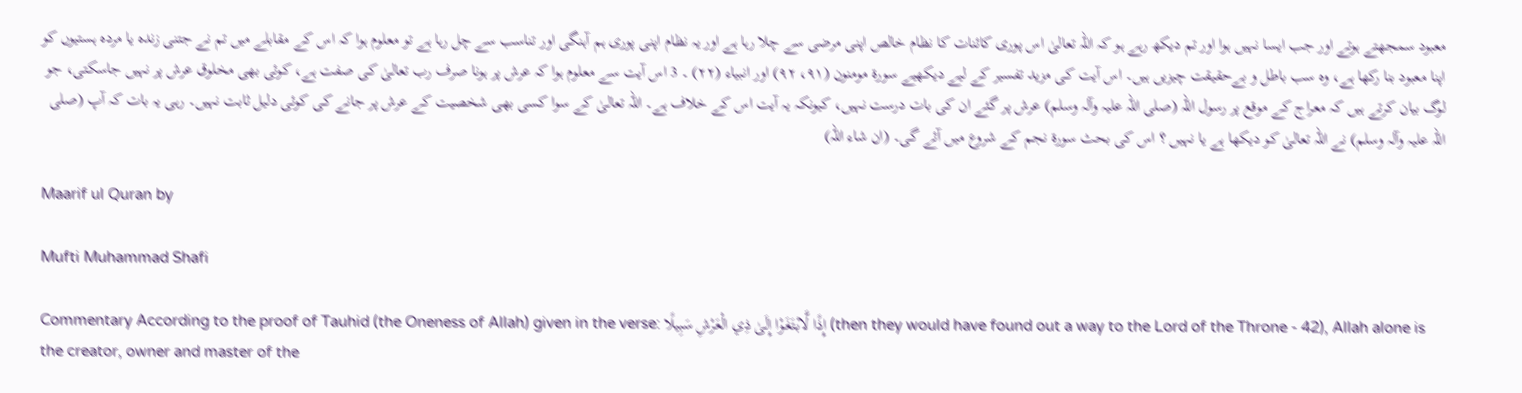معبود سمجھتے ہوتے اور جب ایسا نہیں ہوا اور تم دیکھ رہے ہو کہ اللہ تعالیٰ اس پوری کائنات کا نظام خالص اپنی مرضی سے چلا رہا ہے اور یہ نظام اپنی پوری ہم آہنگی اور تناسب سے چل رہا ہے تو معلوم ہوا کہ اس کے مقابلے میں تم نے جتنی زندہ یا مردہ ہستیوں کو اپنا معبود بنا رکھا ہے، وہ سب باطل و بےحقیقت چیزیں ہیں۔ اس آیت کی مزید تفسیر کے لیے دیکھیے سورة مومنون (٩١، ٩٢) اور انبیاء (٢٢) ۔ 3 اس آیت سے معلوم ہوا کہ عرش پر ہونا صرف رب تعالیٰ کی صفت ہے، کوئی بھی مخلوق عرش پر نہیں جاسکتی، جو لوگ بیان کرتے ہیں کہ معراج کے موقع پر رسول اللہ (صلی اللہ علیہ وآلہ وسلم) عرش پر گئے ان کی بات درست نہیں، کیونکہ یہ آیت اس کے خلاف ہے۔ اللہ تعالیٰ کے سوا کسی بھی شخصیت کے عرش پر جانے کی کوئی دلیل ثابت نہیں۔ رہی یہ بات کہ آپ (صلی اللہ علیہ وآلہ وسلم) نے اللہ تعالیٰ کو دیکھا ہے یا نہیں ؟ اس کی بحث سورة نجم کے شروع میں آئے گی۔ (ان شاء اللہ)

Maarif ul Quran by

Mufti Muhammad Shafi

Commentary According to the proof of Tauhid (the Oneness of Allah) given in the verse: إِذًا لَّابْتَغَوْا إِلَىٰ ذِي الْعَرْ‌شِ سَبِيلًا (then they would have found out a way to the Lord of the Throne - 42), Allah alone is the creator, owner and master of the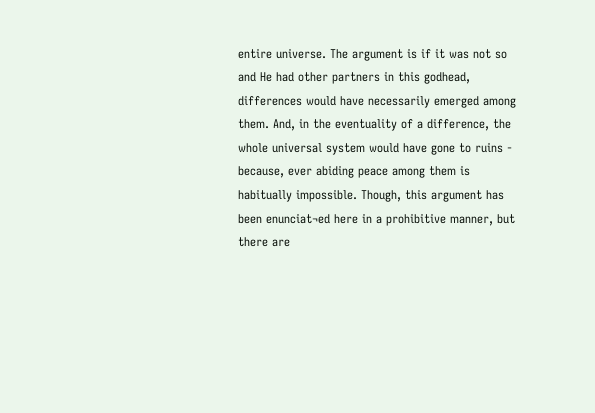entire universe. The argument is if it was not so and He had other partners in this godhead, differences would have necessarily emerged among them. And, in the eventuality of a difference, the whole universal system would have gone to ruins - because, ever abiding peace among them is habitually impossible. Though, this argument has been enunciat¬ed here in a prohibitive manner, but there are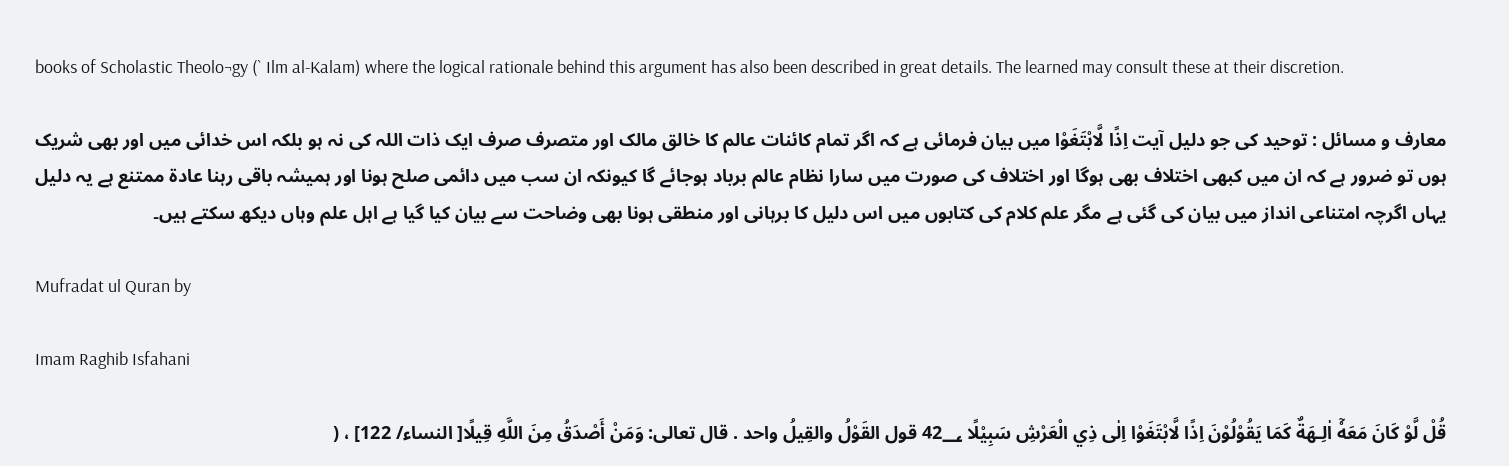books of Scholastic Theolo¬gy (` Ilm al-Kalam) where the logical rationale behind this argument has also been described in great details. The learned may consult these at their discretion.

معارف و مسائل : توحید کی جو دلیل آیت اِذًا لَّابْتَغَوْا میں بیان فرمائی ہے کہ اگر تمام کائنات عالم کا خالق مالک اور متصرف صرف ایک ذات اللہ کی نہ ہو بلکہ اس خدائی میں اور بھی شریک ہوں تو ضرور ہے کہ ان میں کبھی اختلاف بھی ہوگا اور اختلاف کی صورت میں سارا نظام عالم برباد ہوجائے گا کیونکہ ان سب میں دائمی صلح ہونا اور ہمیشہ باقی رہنا عادۃ ممتنع ہے یہ دلیل یہاں اگرچہ امتناعی انداز میں بیان کی گئی ہے مگر علم کلام کی کتابوں میں اس دلیل کا برہانی اور منطقی ہونا بھی وضاحت سے بیان کیا گیا ہے اہل علم وہاں دیکھ سکتے ہیں۔

Mufradat ul Quran by

Imam Raghib Isfahani

قُلْ لَّوْ كَانَ مَعَهٗٓ اٰلِـهَةٌ كَمَا يَقُوْلُوْنَ اِذًا لَّابْتَغَوْا اِلٰى ذِي الْعَرْشِ سَبِيْلًا 42؀ قول القَوْلُ والقِيلُ واحد . قال تعالی: وَمَنْ أَصْدَقُ مِنَ اللَّهِ قِيلًا[ النساء/ 122] ، (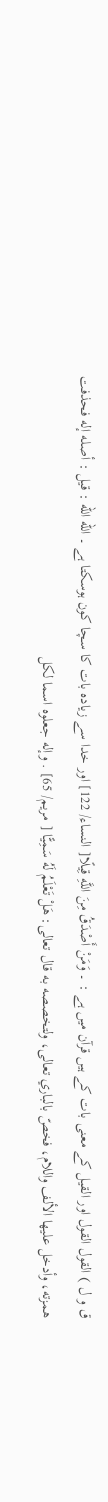ق و ل ) القول القول اور القیل کے معنی بات کے ہیں قرآن میں ہے : ۔ وَمَنْ أَصْدَقُ مِنَ اللَّهِ قِيلًا[ النساء/ 122] اور خدا سے زیادہ بات کا سچا کون ہوسکتا ہے ۔ الله الله : قيل : أصله إله فحذفت همزته، وأدخل عليها الألف واللام، فخصّ بالباري تعالی، ولتخصصه به قال تعالی: هَلْ تَعْلَمُ لَهُ سَمِيًّا [ مریم/ 65] . وإله جعلوه اسما لکل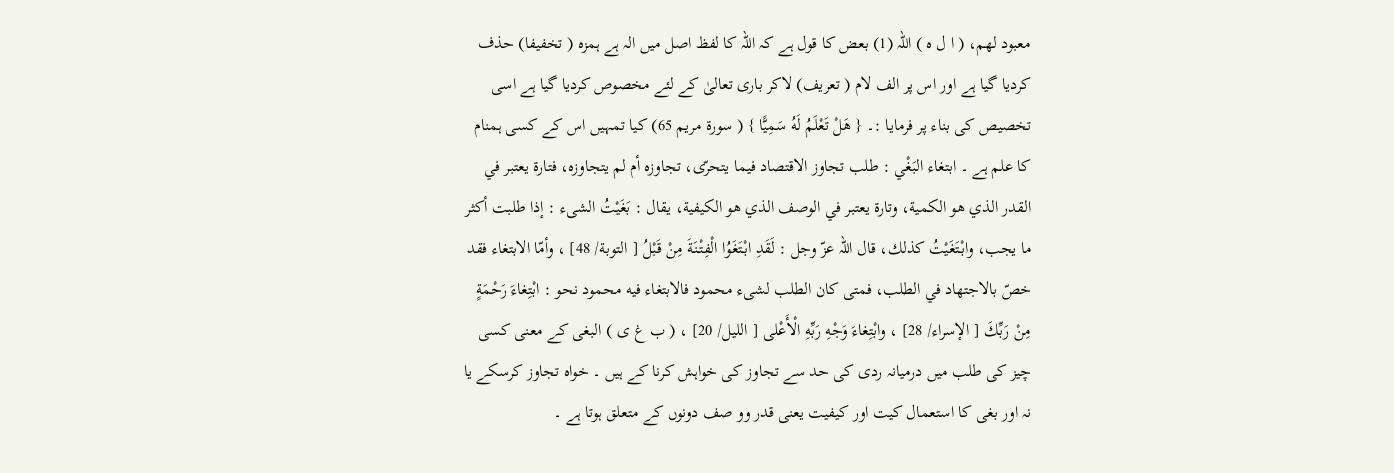معبود لهم، ( ا ل ہ ) اللہ (1) بعض کا قول ہے کہ اللہ کا لفظ اصل میں الہ ہے ہمزہ ( تخفیفا) حذف کردیا گیا ہے اور اس پر الف لام ( تعریف) لاکر باری تعالیٰ کے لئے مخصوص کردیا گیا ہے اسی تخصیص کی بناء پر فرمایا :۔ { هَلْ تَعْلَمُ لَهُ سَمِيًّا } ( سورة مریم 65) کیا تمہیں اس کے کسی ہمنام کا علم ہے ۔ ابتغاء البَغْي : طلب تجاوز الاقتصاد فيما يتحرّى، تجاوزه أم لم يتجاوزه، فتارة يعتبر في القدر الذي هو الكمية، وتارة يعتبر في الوصف الذي هو الكيفية، يقال : بَغَيْتُ الشیء : إذا طلبت أكثر ما يجب، وابْتَغَيْتُ كذلك، قال اللہ عزّ وجل : لَقَدِ ابْتَغَوُا الْفِتْنَةَ مِنْ قَبْلُ [ التوبة/ 48] ، وأمّا الابتغاء فقد خصّ بالاجتهاد في الطلب، فمتی کان الطلب لشیء محمود فالابتغاء فيه محمود نحو : ابْتِغاءَ رَحْمَةٍ مِنْ رَبِّكَ [ الإسراء/ 28] ، وابْتِغاءَ وَجْهِ رَبِّهِ الْأَعْلى [ اللیل/ 20] ، ( ب غ ی ) البغی کے معنی کسی چیز کی طلب میں درمیانہ ردی کی حد سے تجاوز کی خواہش کرنا کے ہیں ۔ خواہ تجاوز کرسکے یا نہ اور بغی کا استعمال کیت اور کیفیت یعنی قدر وو صف دونوں کے متعلق ہوتا ہے ۔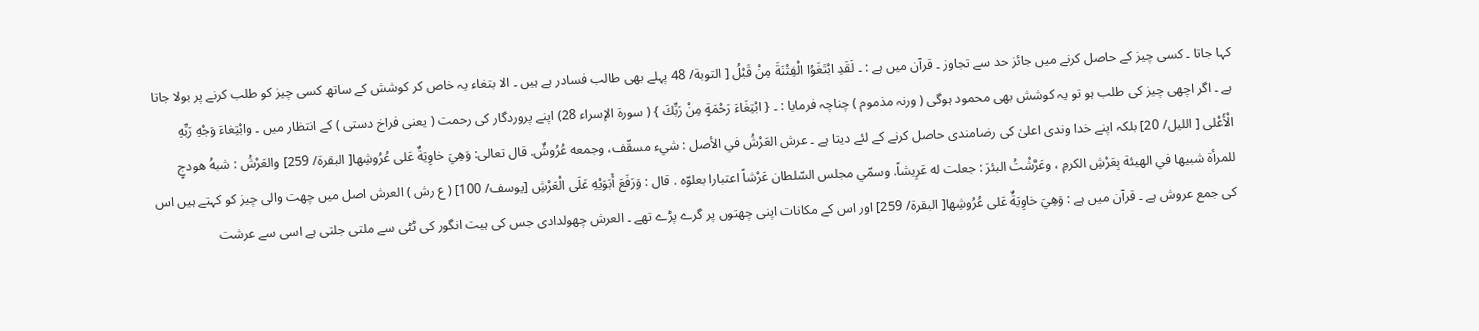کہا جاتا ۔ کسی چیز کے حاصل کرنے میں جائز حد سے تجاوز ۔ قرآن میں ہے : ۔ لَقَدِ ابْتَغَوُا الْفِتْنَةَ مِنْ قَبْلُ [ التوبة/ 48 پہلے بھی طالب فسادر ہے ہیں ۔ الا بتغاء یہ خاص کر کوشش کے ساتھ کسی چیز کو طلب کرنے پر بولا جاتا ہے ۔ اگر اچھی چیز کی طلب ہو تو یہ کوشش بھی محمود ہوگی ( ورنہ مذموم ) چناچہ فرمایا : ۔ { ابْتِغَاءَ رَحْمَةٍ مِنْ رَبِّكَ } ( سورة الإسراء 28) اپنے پروردگار کی رحمت ( یعنی فراخ دستی ) کے انتظار میں ۔ وابْتِغاءَ وَجْهِ رَبِّهِ الْأَعْلى [ اللیل/ 20] بلکہ اپنے خدا وندی اعلیٰ کی رضامندی حاصل کرنے کے لئے دیتا ہے ۔ عرش العَرْشُ في الأصل : شيء مسقّف، وجمعه عُرُوشٌ. قال تعالی: وَهِيَ خاوِيَةٌ عَلى عُرُوشِها[ البقرة/ 259] والعَرْشُ : شبهُ هودجٍ للمرأة شبيها في الهيئة بِعَرْشِ الکرمِ ، وعَرَّشْتُ البئرَ : جعلت له عَرِيشاً. وسمّي مجلس السّلطان عَرْشاً اعتبارا بعلوّه . قال : وَرَفَعَ أَبَوَيْهِ عَلَى الْعَرْشِ [يوسف/ 100] ( ع رش ) العرش اصل میں چھت والی چیز کو کہتے ہیں اس کی جمع عروش ہے ۔ قرآن میں ہے : وَهِيَ خاوِيَةٌ عَلى عُرُوشِها[ البقرة/ 259] اور اس کے مکانات اپنی چھتوں پر گرے پڑے تھے ۔ العرش چھولدادی جس کی ہیت انگور کی ٹٹی سے ملتی جلتی ہے اسی سے عرشت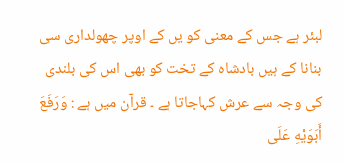لبئر ہے جس کے معنی کو یں کے اوپر چھولداری سی بنانا کے ہیں بادشاہ کے تخت کو بھی اس کی بلندی کی وجہ سے عرش کہاجاتا ہے ۔ قرآن میں ہے : وَرَفَعَ أَبَوَيْهِ عَلَى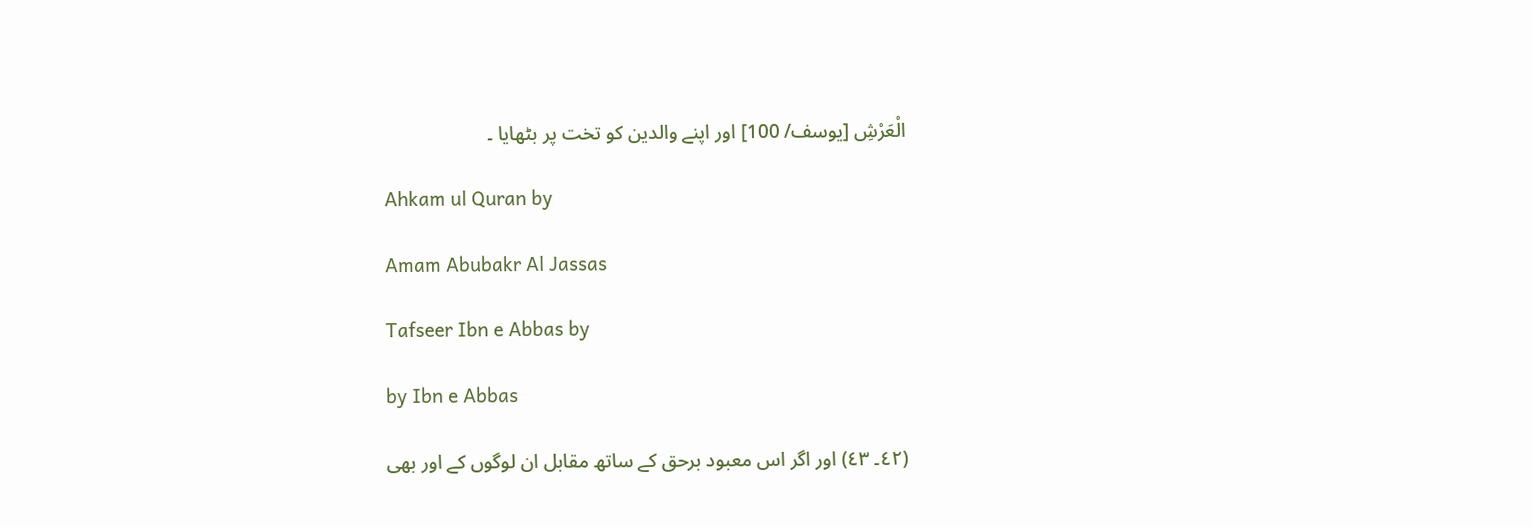الْعَرْشِ [يوسف/ 100] اور اپنے والدین کو تخت پر بٹھایا ۔

Ahkam ul Quran by

Amam Abubakr Al Jassas

Tafseer Ibn e Abbas by

by Ibn e Abbas

(٤٢۔ ٤٣) اور اگر اس معبود برحق کے ساتھ مقابل ان لوگوں کے اور بھی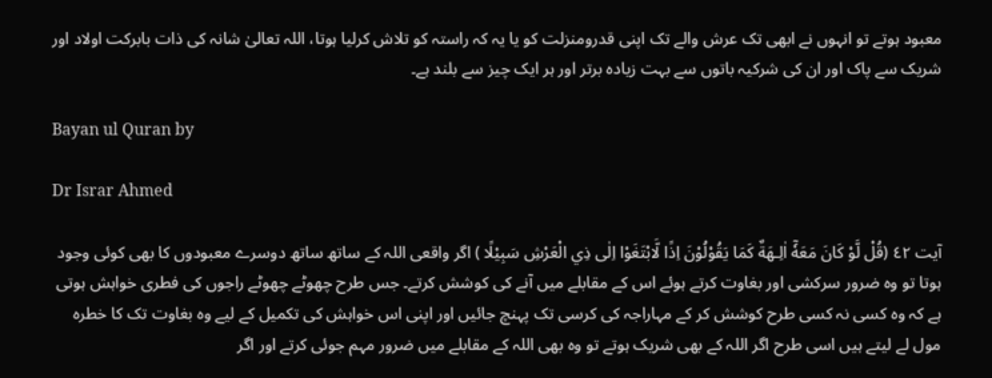معبود ہوتے تو انہوں نے ابھی تک عرش والے تک اپنی قدرومنزلت کو یا یہ کہ راستہ کو تلاش کرلیا ہوتا، اللہ تعالیٰ شانہ کی ذات بابرکت اولاد اور شریک سے پاک اور ان کی شرکیہ باتوں سے بہت زیادہ برتر اور ہر ایک چیز سے بلند ہے۔

Bayan ul Quran by

Dr Israr Ahmed

آیت ٤٢ (قُلْ لَّوْ كَانَ مَعَهٗٓ اٰلِـهَةٌ كَمَا يَقُوْلُوْنَ اِذًا لَّابْتَغَوْا اِلٰى ذِي الْعَرْشِ سَبِيْلًا ) اگر واقعی اللہ کے ساتھ ساتھ دوسرے معبودوں کا بھی کوئی وجود ہوتا تو وہ ضرور سرکشی اور بغاوت کرتے ہوئے اس کے مقابلے میں آنے کی کوشش کرتے۔ جس طرح چھوٹے چھوٹے راجوں کی فطری خواہش ہوتی ہے کہ وہ کسی نہ کسی طرح کوشش کر کے مہاراجہ کی کرسی تک پہنچ جائیں اور اپنی اس خواہش کی تکمیل کے لیے وہ بغاوت تک کا خطرہ مول لے لیتے ہیں اسی طرح اگر اللہ کے بھی شریک ہوتے تو وہ بھی اللہ کے مقابلے میں ضرور مہم جوئی کرتے اور اگر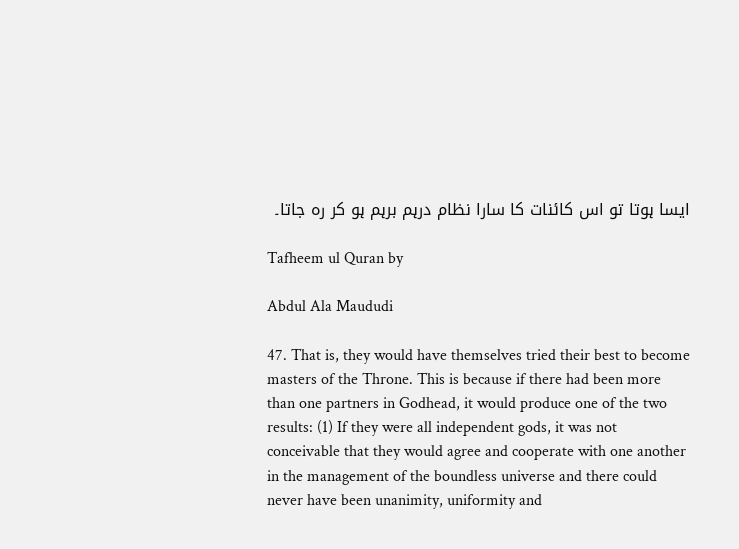ایسا ہوتا تو اس کائنات کا سارا نظام درہم برہم ہو کر رہ جاتا۔

Tafheem ul Quran by

Abdul Ala Maududi

47. That is, they would have themselves tried their best to become masters of the Throne. This is because if there had been more than one partners in Godhead, it would produce one of the two results: (1) If they were all independent gods, it was not conceivable that they would agree and cooperate with one another in the management of the boundless universe and there could never have been unanimity, uniformity and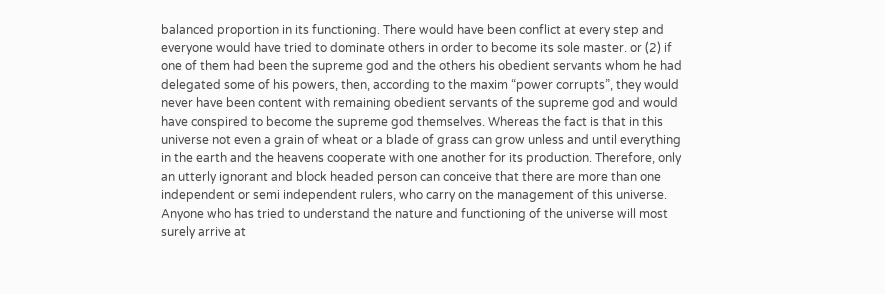balanced proportion in its functioning. There would have been conflict at every step and everyone would have tried to dominate others in order to become its sole master. or (2) if one of them had been the supreme god and the others his obedient servants whom he had delegated some of his powers, then, according to the maxim “power corrupts”, they would never have been content with remaining obedient servants of the supreme god and would have conspired to become the supreme god themselves. Whereas the fact is that in this universe not even a grain of wheat or a blade of grass can grow unless and until everything in the earth and the heavens cooperate with one another for its production. Therefore, only an utterly ignorant and block headed person can conceive that there are more than one independent or semi independent rulers, who carry on the management of this universe. Anyone who has tried to understand the nature and functioning of the universe will most surely arrive at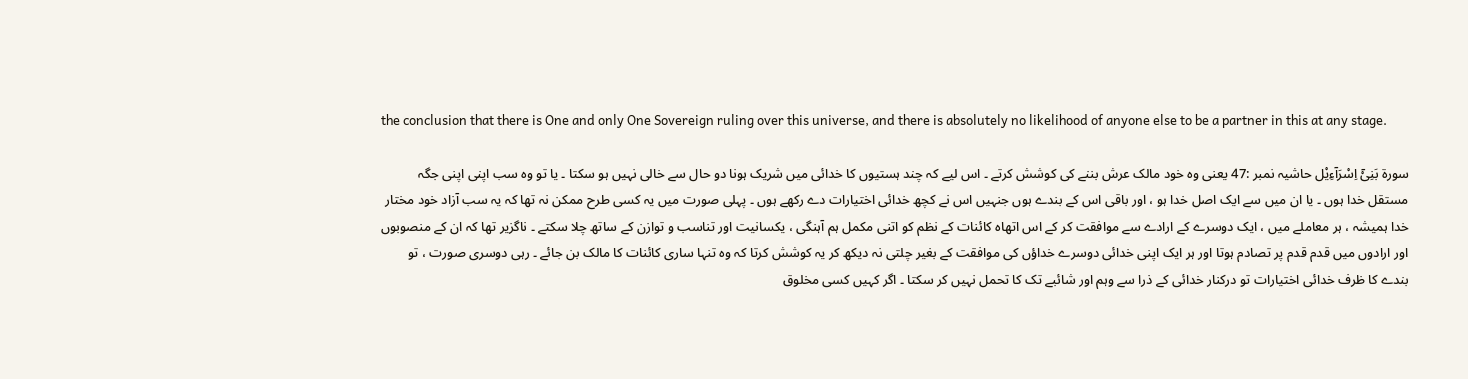the conclusion that there is One and only One Sovereign ruling over this universe, and there is absolutely no likelihood of anyone else to be a partner in this at any stage.

سورة بَنِیْۤ اِسْرَآءِیْل حاشیہ نمبر :47 یعنی وہ خود مالک عرش بننے کی کوشش کرتے ۔ اس لیے کہ چند ہستیوں کا خدائی میں شریک ہونا دو حال سے خالی نہیں ہو سکتا ۔ یا تو وہ سب اپنی اپنی جگہ مستقل خدا ہوں ۔ یا ان میں سے ایک اصل خدا ہو ، اور باقی اس کے بندے ہوں جنہیں اس نے کچھ خدائی اختیارات دے رکھے ہوں ۔ پہلی صورت میں یہ کسی طرح ممکن نہ تھا کہ یہ سب آزاد خود مختار خدا ہمیشہ ، ہر معاملے میں ، ایک دوسرے کے ارادے سے موافقت کر کے اس اتھاہ کائنات کے نظم کو اتنی مکمل ہم آہنگی ، یکسانیت اور تناسب و توازن کے ساتھ چلا سکتے ۔ ناگزیر تھا کہ ان کے منصوبوں اور ارادوں میں قدم قدم پر تصادم ہوتا اور ہر ایک اپنی خدائی دوسرے خداؤں کی موافقت کے بغیر چلتی نہ دیکھ کر یہ کوشش کرتا کہ وہ تنہا ساری کائنات کا مالک بن جائے ۔ رہی دوسری صورت ، تو بندے کا ظرف خدائی اختیارات تو درکنار خدائی کے ذرا سے وہم اور شائبے تک کا تحمل نہیں کر سکتا ۔ اگر کہیں کسی مخلوق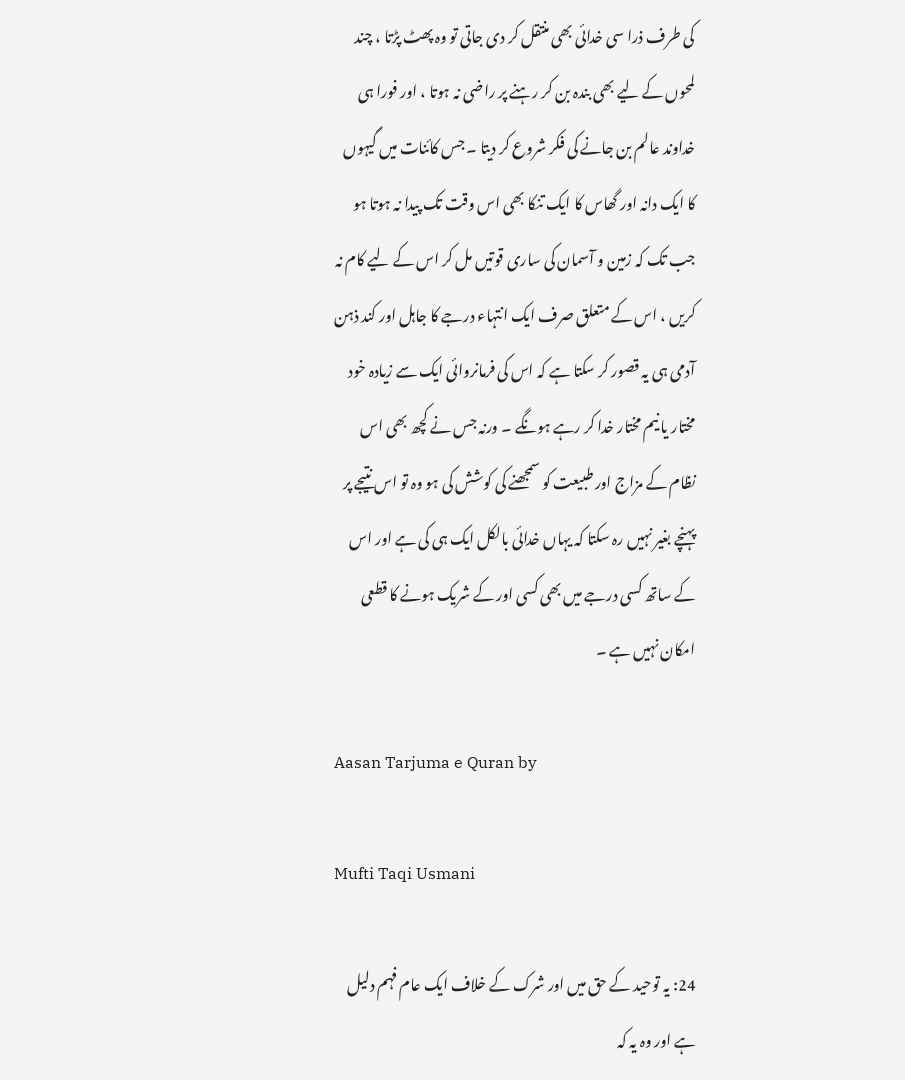کی طرف ذرا سی خدائی بھی منتقل کر دی جاتی تو وہ پھٹ پڑتا ، چند لمحوں کے لیے بھی بندہ بن کر رہنے پر راضی نہ ہوتا ، اور فورا ہی خداوند عالم بن جانے کی فکر شروع کر دیتا ۔ جس کائنات میں گیہوں کا ایک دانہ اور گھاس کا ایک تنکا بھی اس وقت تک پیدا نہ ہوتا ہو جب تک کہ زمین و آسمان کی ساری قوتیں مل کر اس کے لیے کام نہ کریں ، اس کے متعلق صرف ایک انتہاء درجے کا جاہل اور کند ذہن آدمی ہی یہ قصور کر سکتا ہے کہ اس کی فرمانروائی ایک سے زیادہ خود مختار یا نیم مختار خدا کر رہے ہونگے ۔ ورنہ جس نے کچھ بھی اس نظام کے مزاج اور طبیعت کو سمجھنے کی کوشش کی ہو وہ تو اس نتیجے پر پہنچے بغیر نہیں رہ سکتا کہ یہاں خدائی بالکل ایک ہی کی ہے اور اس کے ساتھ کسی درجے میں بھی کسی اور کے شریک ہونے کا قطعی امکان نہیں ہے ۔

Aasan Tarjuma e Quran by

Mufti Taqi Usmani

24: یہ توحید کے حق میں اور شرک کے خلاف ایک عام فہم دلیل ہے اور وہ یہ کہ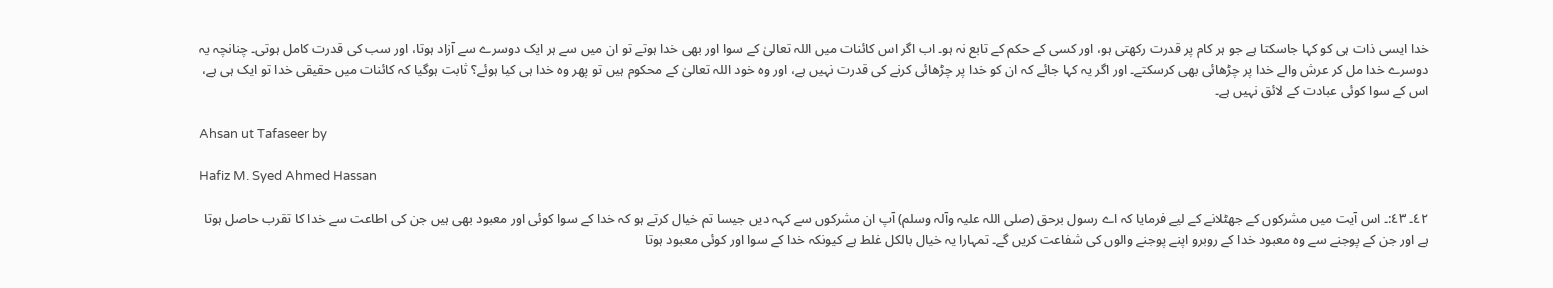خدا ایسی ذات ہی کو کہا جاسکتا ہے جو ہر کام پر قدرت رکھتی ہو، اور کسی کے حکم کے تابع نہ ہو۔ اب اگر اس کائنات میں اللہ تعالیٰ کے سوا اور بھی خدا ہوتے تو ان میں سے ہر ایک دوسرے سے آزاد ہوتا، اور سب کی قدرت کامل ہوتی۔ چنانچہ یہ دوسرے خدا مل کر عرش والے خدا پر چڑھائی بھی کرسکتے۔ اور اگر یہ کہا جائے کہ ان کو خدا پر چڑھائی کرنے کی قدرت نہیں ہے، اور وہ خود اللہ تعالیٰ کے محکوم ہیں تو پھر وہ خدا ہی کیا ہوئے؟ ثابت ہوگیا کہ کائنات میں حقیقی خدا تو ایک ہی ہے، اس کے سوا کوئی عبادت کے لائق نہیں ہے۔

Ahsan ut Tafaseer by

Hafiz M. Syed Ahmed Hassan

٤٢۔ ٤٣:۔ اس آیت میں مشرکوں کے جھٹلانے کے لیے فرمایا کہ اے رسول برحق (صلی اللہ علیہ وآلہ وسلم) آپ ان مشرکوں سے کہہ دیں جیسا تم خیال کرتے ہو کہ خدا کے سوا کوئی اور معبود بھی ہیں جن کی اطاعت سے خدا کا تقرب حاصل ہوتا ہے اور جن کے پوجنے سے وہ معبود خدا کے روبرو اپنے پوجنے والوں کی شفاعت کریں گے۔ تمہارا یہ خیال بالکل غلط ہے کیونکہ خدا کے سوا اور کوئی معبود ہوتا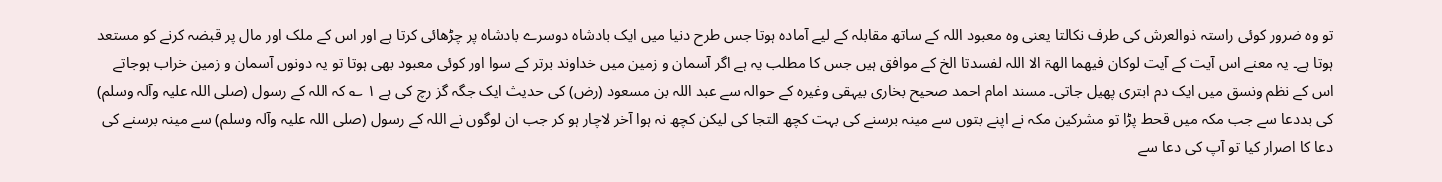تو وہ ضرور کوئی راستہ ذوالعرش کی طرف نکالتا یعنی وہ معبود اللہ کے ساتھ مقابلہ کے لیے آمادہ ہوتا جس طرح دنیا میں ایک بادشاہ دوسرے بادشاہ پر چڑھائی کرتا ہے اور اس کے ملک اور مال پر قبضہ کرنے کو مستعد ہوتا ہے۔ یہ معنے اس آیت کے آیت لوکان فیھما الھۃ الا اللہ لفسدتا الخ کے موافق ہیں جس کا مطلب یہ ہے اگر آسمان و زمین میں خداوند برتر کے سوا اور کوئی معبود بھی ہوتا تو یہ دونوں آسمان و زمین خراب ہوجاتے اس کے نظم ونسق میں ایک دم ابتری پھیل جاتی۔ مسند امام احمد صحیح بخاری بیہقی وغیرہ کے حوالہ سے عبد اللہ بن مسعود (رض) کی حدیث ایک جگہ گز رچ کی ہے ١ ؎ کہ اللہ کے رسول (صلی اللہ علیہ وآلہ وسلم) کی بددعا سے جب مکہ میں قحط پڑا تو مشرکین مکہ نے اپنے بتوں سے مینہ برسنے کی بہت کچھ التجا کی لیکن کچھ نہ ہوا آخر لاچار ہو کر جب ان لوگوں نے اللہ کے رسول (صلی اللہ علیہ وآلہ وسلم) سے مینہ برسنے کی دعا کا اصرار کیا تو آپ کی دعا سے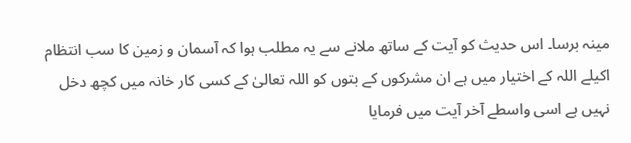مینہ برسا۔ اس حدیث کو آیت کے ساتھ ملانے سے یہ مطلب ہوا کہ آسمان و زمین کا سب انتظام اکیلے اللہ کے اختیار میں ہے ان مشرکوں کے بتوں کو اللہ تعالیٰ کے کسی کار خانہ میں کچھ دخل نہیں ہے اسی واسطے آخر آیت میں فرمایا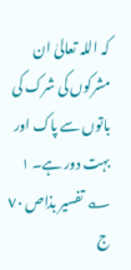کہ اللہ تعالیٰ ان مشرکوں کی شرک کی باتوں سے پاک اور بہت دور ہے۔ ١ ؎ تفسیر بذاص ٧٠ ج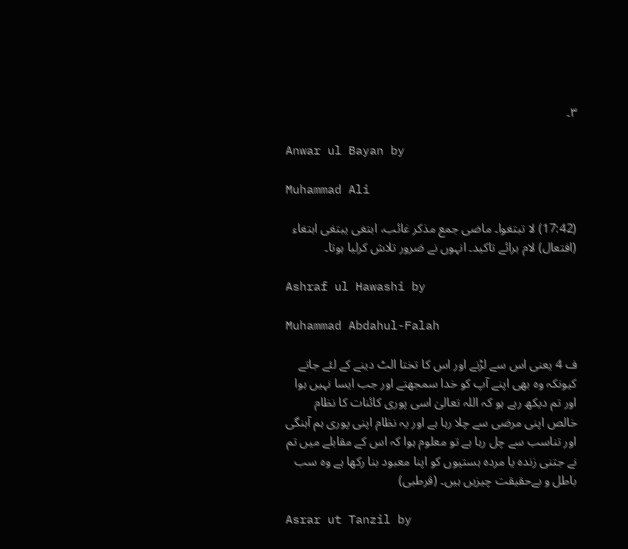٣۔

Anwar ul Bayan by

Muhammad Ali

(17:42) لا تبتغوا۔ ماضی جمع مذکر غائب، ابتغی یبتغی ابتغاء (افتعال) لام برائے تاکید۔ انہوں نے ضرور تلاش کرلیا ہوتا۔

Ashraf ul Hawashi by

Muhammad Abdahul-Falah

ف 4 یعنی اس سے لڑنے اور اس کا تختا الٹ دینے کے لئے جاتے کیونکہ وہ بھی اپنے آپ کو خدا سمجھتے اور جب ایسا نہیں ہوا اور تم دیکھ رہے ہو کہ اللہ تعالیٰ اسی پوری کائنات کا نظام خالص اپنی مرضی سے چلا رہا ہے اور یہ نظام اپنی پوری ہم آہنگی اور تناسب سے چل رہا ہے تو معلوم ہوا کہ اس کے مقابلے میں تم نے جتنی زندہ یا مردہ ہستیوں کو اپنا معبود بنا رکھا ہے وہ سب باطل و بےحقیقت چیزیں ہیں۔ (قرطبی)

Asrar ut Tanzil by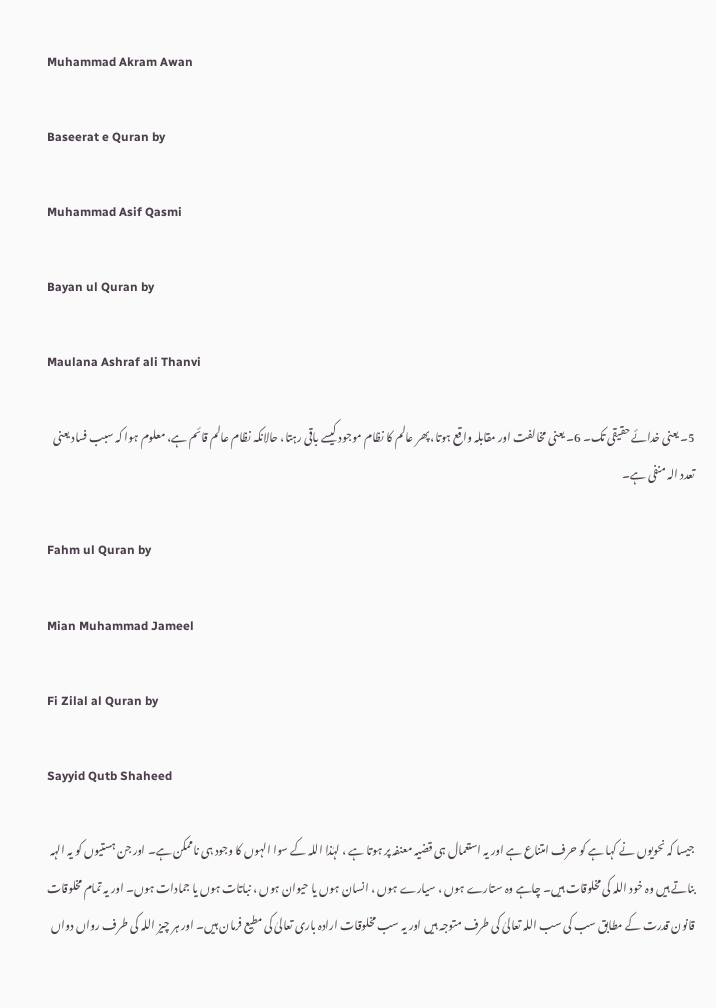Muhammad Akram Awan

Baseerat e Quran by

Muhammad Asif Qasmi

Bayan ul Quran by

Maulana Ashraf ali Thanvi

5۔ یعنی خدائے حقیقی تک۔ 6۔ یعنی مخالفت اور مقابلہ واقع ہوتا، پھر عالم کا نظام موجود کیسے باقی رہتا، حالانکہ نظام عالم قائم ہے، معلوم ہوا کہ سبب فساد یعنی تعدد الہ منفی ہے۔

Fahm ul Quran by

Mian Muhammad Jameel

Fi Zilal al Quran by

Sayyid Qutb Shaheed

جیسا کہ نحویوں نے کہا ہے کو حرف امتناع ہے اور یہ استعمال ہی قضیہ معنفہ پر ہوتا ہے ، لہٰذا اللہ کے سوا الہوں کا وجود ہی ناممکن ہے۔ اور جن ہستیوں کو یہ الہہ بناتے ہیں وہ خود اللہ کی مخلوقات ہیں۔ چاہے وہ ستارے ہوں ، سیارے ہوں ، انسان ہوں یا حیوان ہوں ، نباتات ہوں یا جمادات ہوں۔ اور یہ تمام مخلوقات قانون قدرت کے مطابق سب کی سب اللہ تعالیٰ کی طرف متوجہ ہیں اور یہ سب مخلوقات ارادہ باری تعالیٰ کی مطیع فرمان ہیں۔ اور ہر چیز اللہ کی طرف رواں دواں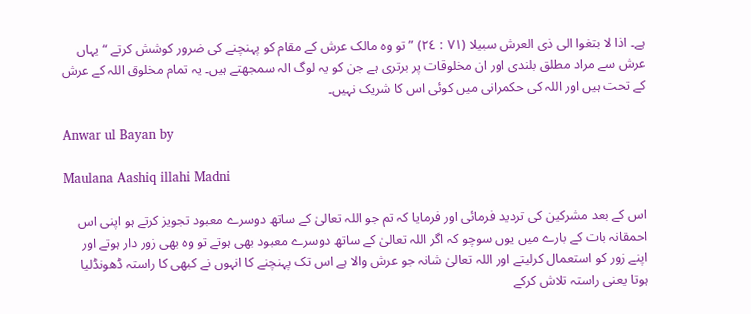ہے۔ اذا لا بتغوا الی ذی العرش سبیلا (٧١ : ٢٤) ” تو وہ مالک عرش کے مقام کو پہنچنے کی ضرور کوشش کرتے “ یہاں عرش سے مراد مطلق بلندی اور ان مخلوقات پر برتری ہے جن کو یہ لوگ الہ سمجھتے ہیں۔ یہ تمام مخلوق اللہ کے عرش کے تحت ہیں اور اللہ کی حکمرانی میں کوئی اس کا شریک نہیں۔

Anwar ul Bayan by

Maulana Aashiq illahi Madni

اس کے بعد مشرکین کی تردید فرمائی اور فرمایا کہ تم جو اللہ تعالیٰ کے ساتھ دوسرے معبود تجویز کرتے ہو اپنی اس احمقانہ بات کے بارے میں یوں سوچو کہ اگر اللہ تعالیٰ کے ساتھ دوسرے معبود بھی ہوتے تو وہ بھی زور دار ہوتے اور اپنے زور کو استعمال کرلیتے اور اللہ تعالیٰ شانہ جو عرش والا ہے اس تک پہنچنے کا انہوں نے کبھی کا راستہ ڈھونڈلیا ہوتا یعنی راستہ تلاش کرکے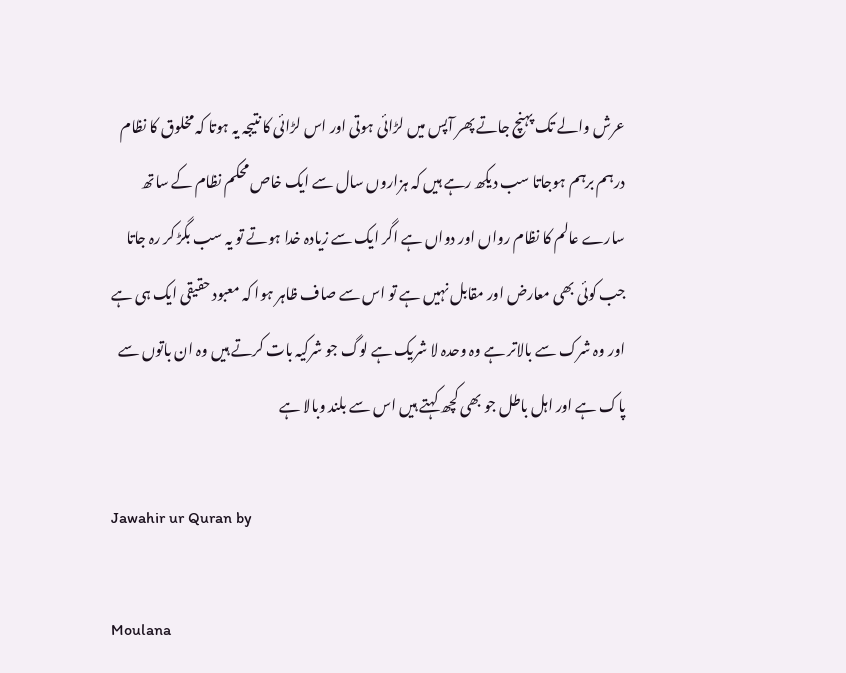عرش والے تک پہنچ جاتے پھر آپس میں لڑائی ہوتی اور اس لڑائی کا نتیجہ یہ ہوتا کہ مخلوق کا نظام درہم برہم ہوجاتا سب دیکھ رہے ہیں کہ ہزاروں سال سے ایک خاص محکم نظام کے ساتھ سارے عالم کا نظام رواں اور دواں ہے اگر ایک سے زیادہ خدا ہوتے تو یہ سب بگڑ کر رہ جاتا جب کوئی بھی معارض اور مقابل نہیں ہے تو اس سے صاف ظاہر ہوا کہ معبود حقیقی ایک ہی ہے اور وہ شرک سے بالاتر ہے وہ وحدہ لا شریک ہے لوگ جو شرکیہ بات کرتے ہیں وہ ان باتوں سے پاک ہے اور اہل باطل جو بھی کچھ کہتے ہیں اس سے بلند وبالا ہے

Jawahir ur Quran by

Moulana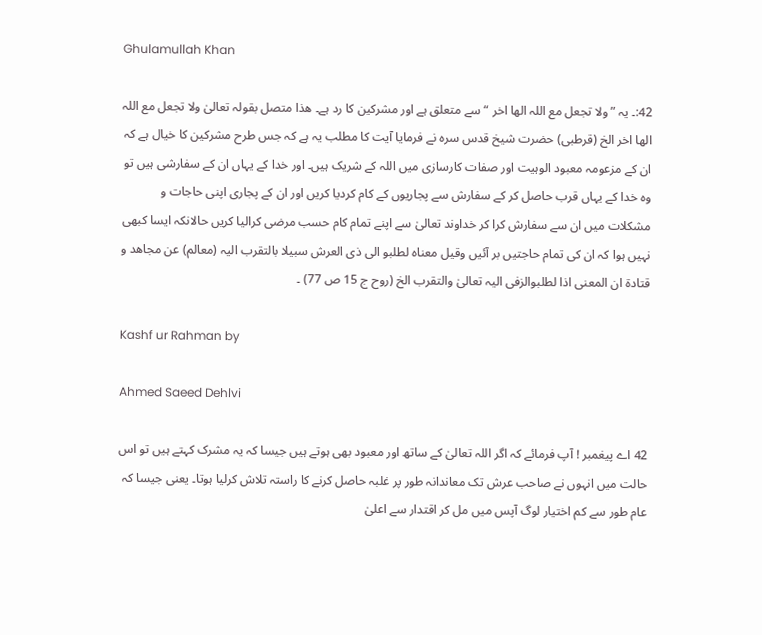Ghulamullah Khan

42:۔ یہ ” ولا تجعل مع اللہ الھا اخر “ سے متعلق ہے اور مشرکین کا رد ہے۔ ھذا متصل بقولہ تعالیٰ ولا تجعل مع اللہ الھا اخر الخ (قرطبی) حضرت شیخ قدس سرہ نے فرمایا آیت کا مطلب یہ ہے کہ جس طرح مشرکین کا خیال ہے کہ ان کے مزعومہ معبود الوہیت اور صفات کارسازی میں اللہ کے شریک ہیں۔ اور خدا کے یہاں ان کے سفارشی ہیں تو وہ خدا کے یہاں قرب حاصل کر کے سفارش سے پجاریوں کے کام کردیا کریں اور ان کے پجاری اپنی حاجات و مشکلات میں ان سے سفارش کرا کر خداوند تعالیٰ سے اپنے تمام کام حسب مرضی کرالیا کریں حالانکہ ایسا کبھی نہیں ہوا کہ ان کی تمام حاجتیں بر آئیں وقیل معناہ لطلبو الی ذی العرش سبیلا بالتقرب الیہ (معالم) عن مجاھد و قتادۃ ان المعنی اذا لطلبوالزفی الیہ تعالیٰ والتقرب الخ (روح ج 15 ص 77) ۔

Kashf ur Rahman by

Ahmed Saeed Dehlvi

42 اے پیغمبر ! آپ فرمائے کہ اگر اللہ تعالیٰ کے ساتھ اور معبود بھی ہوتے ہیں جیسا کہ یہ مشرک کہتے ہیں تو اس حالت میں انہوں نے صاحب عرش تک معاندانہ طور پر غلبہ حاصل کرنے کا راستہ تلاش کرلیا ہوتا۔ یعنی جیسا کہ عام طور سے کم اختیار لوگ آپس میں مل کر اقتدار سے اعلیٰ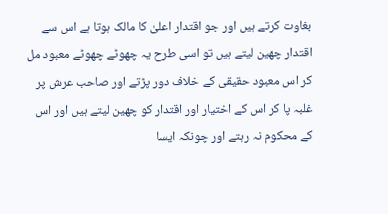بغاوت کرتے ہیں اور جو اقتدار اعلیٰ کا مالک ہوتا ہے اس سے اقتدار چھین لیتے ہیں تو اسی طرح یہ چھوٹے چھوٹے معبود مل کر اس معبود حقیقی کے خلاف دور پڑتے اور صاحب عرش پر غلبہ پا کر اس کے اختیار اور اقتدار کو چھین لیتے ہیں اور اس کے محکوم نہ رہتے اور چونکہ ایسا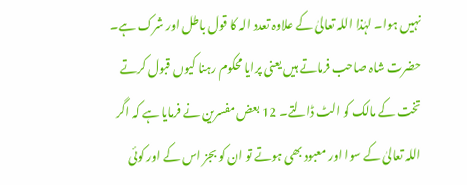نہیں ہوا۔ لہٰذا اللہ تعالیٰ کے علاوہ تعدد الہ کا قول باطل اور شرک ہے۔ حضرت شاہ صاحب فرماتے ہیں یعنی پرایا محکوم رہنا کیوں قبول کرتے تخت کے مالک کو الٹ ڈالتے۔ 12 بعض مفسرین نے فرمایا ہے کہ اگر اللہ تعالیٰ کے سوا اور معبود بھی ہوتے تو ان کو بجز اس کے اور کوئی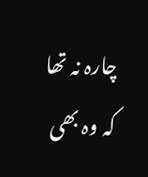چارہ نہ تھا کہ وہ بھی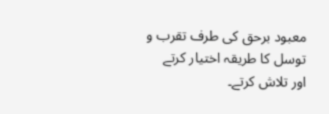معبود برحق کی طرف تقرب و توسل کا طریقہ اختیار کرتے اور تلاش کرتے۔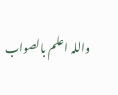واللہ اعلم بالصواب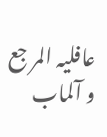عافلیہ المر جع و آلماب